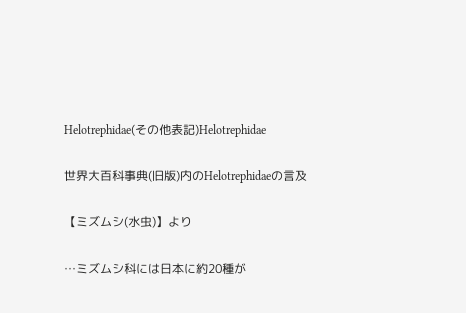Helotrephidae(その他表記)Helotrephidae

世界大百科事典(旧版)内のHelotrephidaeの言及

【ミズムシ(水虫)】より

…ミズムシ科には日本に約20種が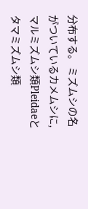分布する。 ミズムシの名がついているカメムシに,マルミズムシ類Pleidaeとタマミズムシ類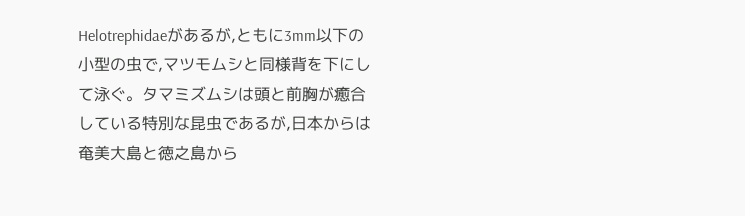Helotrephidaeがあるが,ともに3mm以下の小型の虫で,マツモムシと同様背を下にして泳ぐ。タマミズムシは頭と前胸が癒合している特別な昆虫であるが,日本からは奄美大島と徳之島から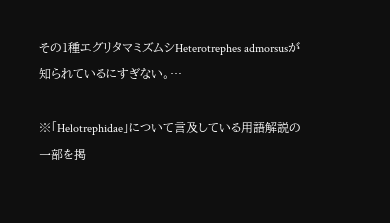その1種エグリタマミズムシHeterotrephes admorsusが知られているにすぎない。…

※「Helotrephidae」について言及している用語解説の一部を掲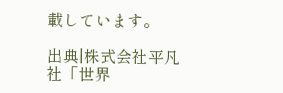載しています。

出典|株式会社平凡社「世界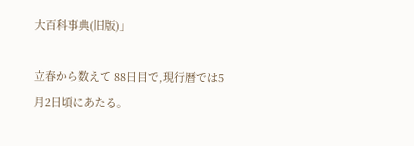大百科事典(旧版)」

立春から数えて 88日目で,現行暦では5月2日頃にあたる。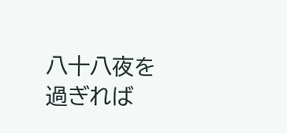八十八夜を過ぎれば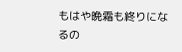もはや晩霜も終りになるの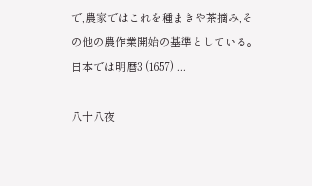で,農家ではこれを種まきや茶摘み,その他の農作業開始の基準としている。日本では明暦3 (1657) ...

八十八夜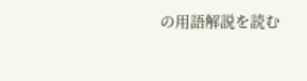の用語解説を読む